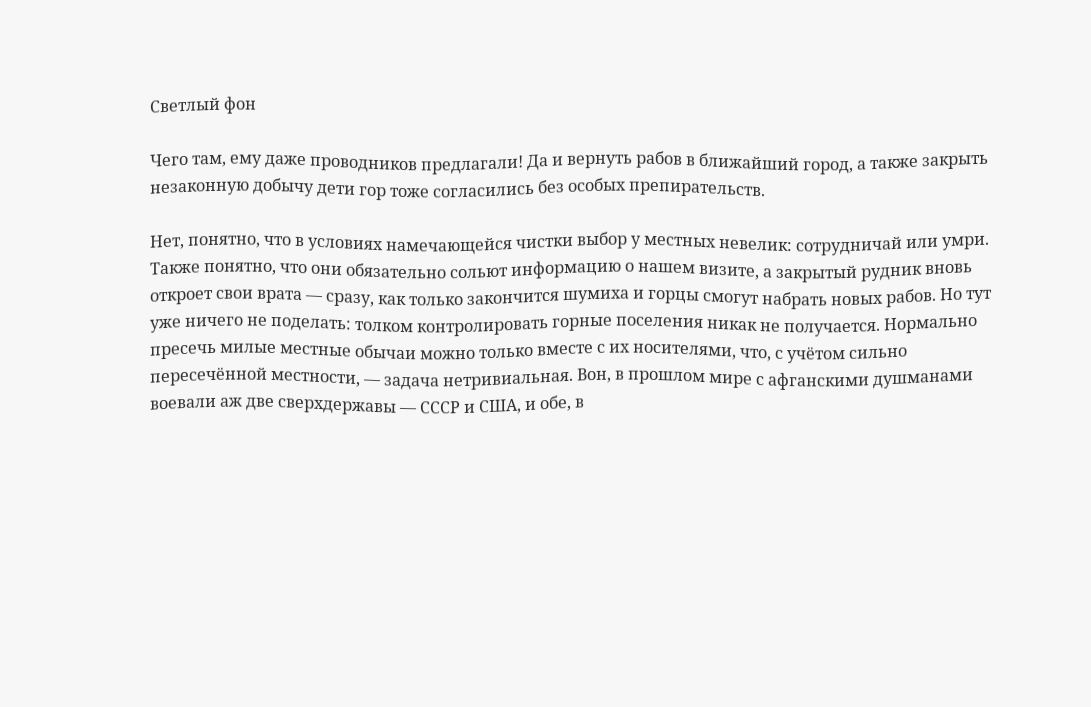Светлый фон

Чего там, ему даже проводников предлагали! Да и вернуть рабов в ближайший город, а также закрыть незаконную добычу дети гор тоже согласились без особых препирательств.

Нет, понятно, что в условиях намечающейся чистки выбор у местных невелик: сотрудничай или умри. Также понятно, что они обязательно сольют информацию о нашем визите, а закрытый рудник вновь откроет свои врата — сразу, как только закончится шумиха и горцы смогут набрать новых рабов. Но тут уже ничего не поделать: толком контролировать горные поселения никак не получается. Нормально пресечь милые местные обычаи можно только вместе с их носителями, что, с учётом сильно пересечённой местности, — задача нетривиальная. Вон, в прошлом мире с афганскими душманами воевали аж две сверхдержавы — СССР и США, и обе, в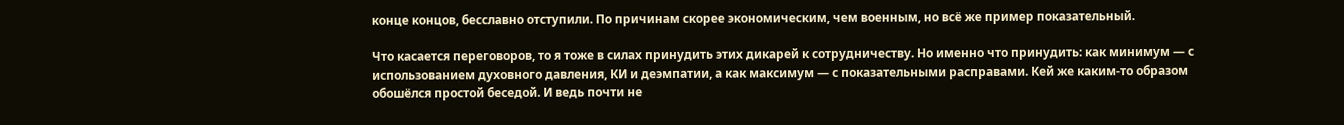конце концов, бесславно отступили. По причинам скорее экономическим, чем военным, но всё же пример показательный.

Что касается переговоров, то я тоже в силах принудить этих дикарей к сотрудничеству. Но именно что принудить: как минимум — с использованием духовного давления, КИ и деэмпатии, а как максимум — с показательными расправами. Кей же каким-то образом обошёлся простой беседой. И ведь почти не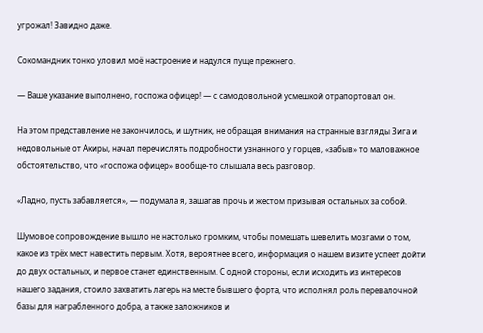угрожал! Завидно даже.

Сокомандник тонко уловил моё настроение и надулся пуще прежнего.

— Ваше указание выполнено, госпожа офицер! — с самодовольной усмешкой отрапортовал он.

На этом представление не закончилось, и шутник, не обращая внимания на странные взгляды Зига и недовольные от Акиры, начал перечислять подробности узнанного у горцев, «забыв» то маловажное обстоятельство, что «госпожа офицер» вообще-то слышала весь разговор.

«Ладно, пусть забавляется», — подумала я, зашагав прочь и жестом призывая остальных за собой.

Шумовое сопровождение вышло не настолько громким, чтобы помешать шевелить мозгами о том, какое из трёх мест навестить первым. Хотя, вероятнее всего, информация о нашем визите успеет дойти до двух остальных, и первое станет единственным. С одной стороны, если исходить из интересов нашего задания, стоило захватить лагерь на месте бывшего форта, что исполнял роль перевалочной базы для награбленного добра, а также заложников и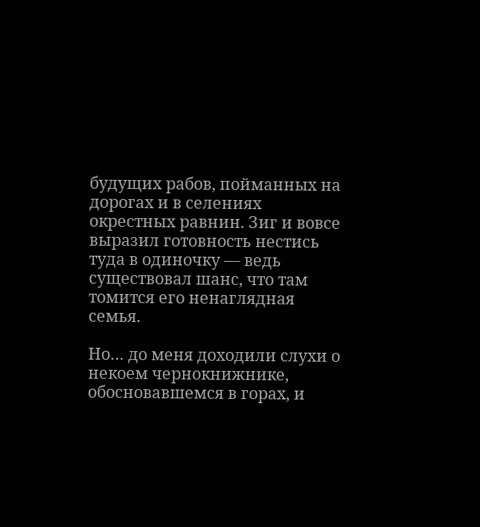будущих рабов, пойманных на дорогах и в селениях окрестных равнин. Зиг и вовсе выразил готовность нестись туда в одиночку — ведь существовал шанс, что там томится его ненаглядная семья.

Но… до меня доходили слухи о некоем чернокнижнике, обосновавшемся в горах, и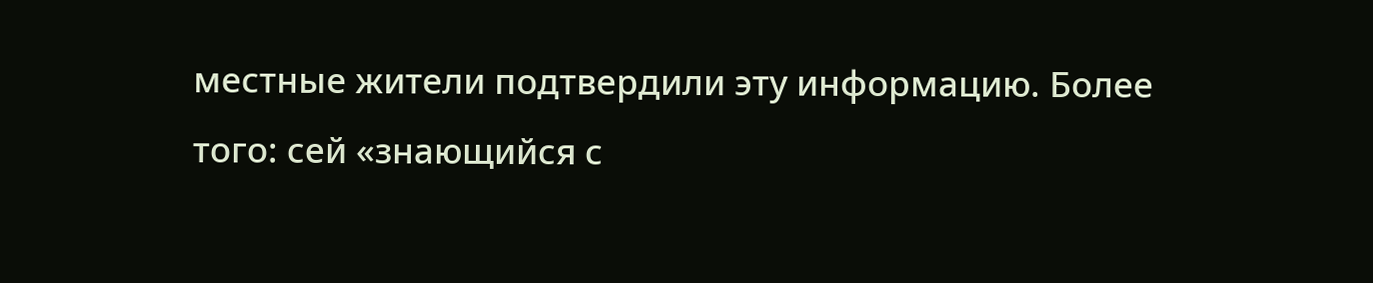местные жители подтвердили эту информацию. Более того: сей «знающийся с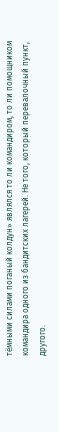тёмными силами поганый колдун» являлся то ли командиром, то ли помощником командира одного из бандитских лагерей. Не того, который перевалочный пункт, другого.